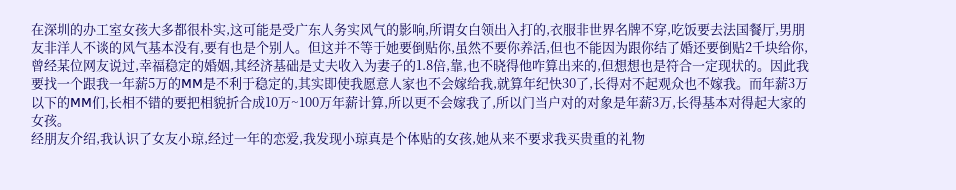在深圳的办工室女孩大多都很朴实,这可能是受广东人务实风气的影响,所谓女白领出入打的,衣服非世界名牌不穿,吃饭要去法国餐厅,男朋友非洋人不谈的风气基本没有,要有也是个别人。但这并不等于她要倒贴你,虽然不要你养活,但也不能因为跟你结了婚还要倒贴2千块给你,曾经某位网友说过,幸福稳定的婚姻,其经济基础是丈夫收入为妻子的1.8倍,靠,也不晓得他咋算出来的,但想想也是符合一定现状的。因此我要找一个跟我一年薪5万的MM是不利于稳定的,其实即使我愿意人家也不会嫁给我,就算年纪快30了,长得对不起观众也不嫁我。而年薪3万以下的MM们,长相不错的要把相貌折合成10万~100万年薪计算,所以更不会嫁我了,所以门当户对的对象是年薪3万,长得基本对得起大家的女孩。
经朋友介绍,我认识了女友小琼,经过一年的恋爱,我发现小琼真是个体贴的女孩,她从来不要求我买贵重的礼物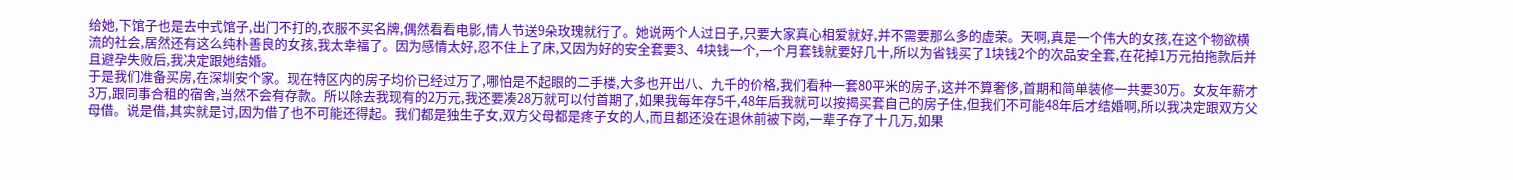给她,下馆子也是去中式馆子,出门不打的,衣服不买名牌,偶然看看电影,情人节送9朵玫瑰就行了。她说两个人过日子,只要大家真心相爱就好,并不需要那么多的虚荣。天啊,真是一个伟大的女孩,在这个物欲横流的社会,居然还有这么纯朴善良的女孩,我太幸福了。因为感情太好,忍不住上了床,又因为好的安全套要3、4块钱一个,一个月套钱就要好几十,所以为省钱买了1块钱2个的次品安全套,在花掉1万元拍拖款后并且避孕失败后,我决定跟她结婚。
于是我们准备买房,在深圳安个家。现在特区内的房子均价已经过万了,哪怕是不起眼的二手楼,大多也开出八、九千的价格,我们看种一套80平米的房子,这并不算奢侈,首期和简单装修一共要30万。女友年薪才3万,跟同事合租的宿舍,当然不会有存款。所以除去我现有的2万元,我还要凑28万就可以付首期了,如果我每年存5千,48年后我就可以按揭买套自己的房子住,但我们不可能48年后才结婚啊,所以我决定跟双方父母借。说是借,其实就是讨,因为借了也不可能还得起。我们都是独生子女,双方父母都是疼子女的人,而且都还没在退休前被下岗,一辈子存了十几万,如果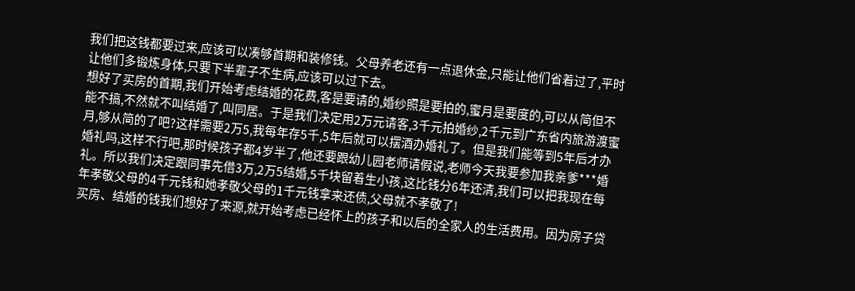我们把这钱都要过来,应该可以凑够首期和装修钱。父母养老还有一点退休金,只能让他们省着过了,平时让他们多锻炼身体,只要下半辈子不生病,应该可以过下去。
想好了买房的首期,我们开始考虑结婚的花费,客是要请的,婚纱照是要拍的,蜜月是要度的,可以从简但不能不搞,不然就不叫结婚了,叫同居。于是我们决定用2万元请客,3千元拍婚纱,2千元到广东省内旅游渡蜜月,够从简的了吧?这样需要2万5,我每年存5千,5年后就可以摆酒办婚礼了。但是我们能等到5年后才办婚礼吗,这样不行吧,那时候孩子都4岁半了,他还要跟幼儿园老师请假说,老师今天我要参加我亲爹***婚礼。所以我们决定跟同事先借3万,2万5结婚,5千块留着生小孩,这比钱分6年还清,我们可以把我现在每年孝敬父母的4千元钱和她孝敬父母的1千元钱拿来还债,父母就不孝敬了!
买房、结婚的钱我们想好了来源,就开始考虑已经怀上的孩子和以后的全家人的生活费用。因为房子贷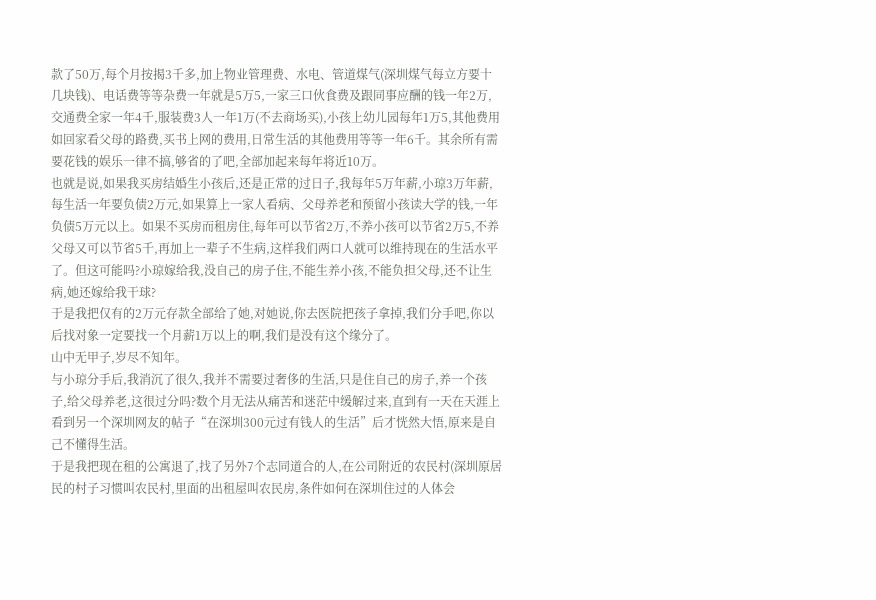款了50万,每个月按揭3千多,加上物业管理费、水电、管道煤气(深圳煤气每立方要十几块钱)、电话费等等杂费一年就是5万5,一家三口伙食费及跟同事应酬的钱一年2万,交通费全家一年4千,服装费3人一年1万(不去商场买),小孩上幼儿园每年1万5,其他费用如回家看父母的路费,买书上网的费用,日常生活的其他费用等等一年6千。其余所有需要花钱的娱乐一律不搞,够省的了吧,全部加起来每年将近10万。
也就是说,如果我买房结婚生小孩后,还是正常的过日子,我每年5万年薪,小琼3万年薪,每生活一年要负债2万元,如果算上一家人看病、父母养老和预留小孩读大学的钱,一年负债5万元以上。如果不买房而租房住,每年可以节省2万,不养小孩可以节省2万5,不养父母又可以节省5千,再加上一辈子不生病,这样我们两口人就可以维持现在的生活水平了。但这可能吗?小琼嫁给我,没自己的房子住,不能生养小孩,不能负担父母,还不让生病,她还嫁给我干球?
于是我把仅有的2万元存款全部给了她,对她说,你去医院把孩子拿掉,我们分手吧,你以后找对象一定要找一个月薪1万以上的啊,我们是没有这个缘分了。
山中无甲子,岁尽不知年。
与小琼分手后,我消沉了很久,我并不需要过奢侈的生活,只是住自己的房子,养一个孩子,给父母养老,这很过分吗?数个月无法从痛苦和迷茫中缓解过来,直到有一天在天涯上看到另一个深圳网友的帖子“在深圳300元过有钱人的生活”后才恍然大悟,原来是自己不懂得生活。
于是我把现在租的公寓退了,找了另外7个志同道合的人,在公司附近的农民村(深圳原居民的村子习惯叫农民村,里面的出租屋叫农民房,条件如何在深圳住过的人体会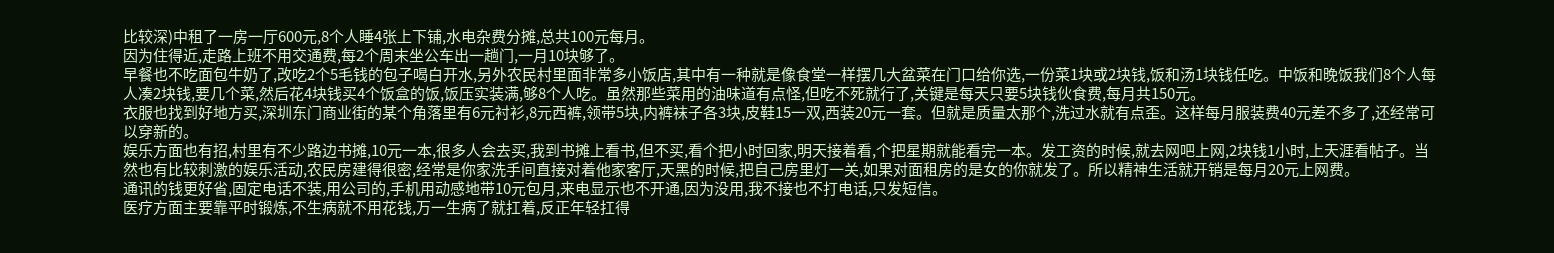比较深)中租了一房一厅600元,8个人睡4张上下铺,水电杂费分摊,总共100元每月。
因为住得近,走路上班不用交通费,每2个周末坐公车出一趟门,一月10块够了。
早餐也不吃面包牛奶了,改吃2个5毛钱的包子喝白开水,另外农民村里面非常多小饭店,其中有一种就是像食堂一样摆几大盆菜在门口给你选,一份菜1块或2块钱,饭和汤1块钱任吃。中饭和晚饭我们8个人每人凑2块钱,要几个菜,然后花4块钱买4个饭盒的饭,饭压实装满,够8个人吃。虽然那些菜用的油味道有点怪,但吃不死就行了,关键是每天只要5块钱伙食费,每月共150元。
衣服也找到好地方买,深圳东门商业街的某个角落里有6元衬衫,8元西裤,领带5块,内裤袜子各3块,皮鞋15一双,西装20元一套。但就是质量太那个,洗过水就有点歪。这样每月服装费40元差不多了,还经常可以穿新的。
娱乐方面也有招,村里有不少路边书摊,10元一本,很多人会去买,我到书摊上看书,但不买,看个把小时回家,明天接着看,个把星期就能看完一本。发工资的时候,就去网吧上网,2块钱1小时,上天涯看帖子。当然也有比较刺激的娱乐活动,农民房建得很密,经常是你家洗手间直接对着他家客厅,天黑的时候,把自己房里灯一关,如果对面租房的是女的你就发了。所以精神生活就开销是每月20元上网费。
通讯的钱更好省,固定电话不装,用公司的,手机用动感地带10元包月,来电显示也不开通,因为没用,我不接也不打电话,只发短信。
医疗方面主要靠平时锻炼,不生病就不用花钱,万一生病了就扛着,反正年轻扛得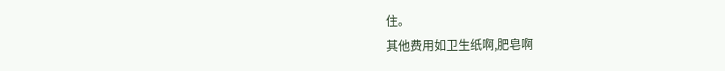住。
其他费用如卫生纸啊,肥皂啊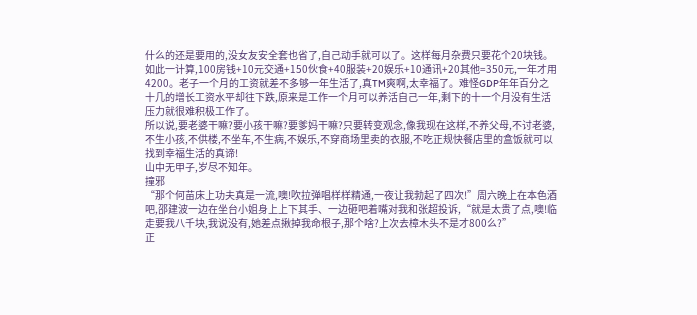什么的还是要用的,没女友安全套也省了,自己动手就可以了。这样每月杂费只要花个20块钱。
如此一计算,100房钱+10元交通+150伙食+40服装+20娱乐+10通讯+20其他=350元,一年才用4200。老子一个月的工资就差不多够一年生活了,真TM爽啊,太幸福了。难怪GDP年年百分之十几的增长工资水平却往下跌,原来是工作一个月可以养活自己一年,剩下的十一个月没有生活压力就很难积极工作了。
所以说,要老婆干嘛?要小孩干嘛?要爹妈干嘛?只要转变观念,像我现在这样,不养父母,不讨老婆,不生小孩,不供楼,不坐车,不生病,不娱乐,不穿商场里卖的衣服,不吃正规快餐店里的盒饭就可以找到幸福生活的真谛!
山中无甲子,岁尽不知年。
撞邪
“那个何苗床上功夫真是一流,噢!吹拉弹唱样样精通,一夜让我勃起了四次!”周六晚上在本色酒吧,邵建波一边在坐台小姐身上上下其手、一边砸吧着嘴对我和张超投诉,“就是太贵了点,噢!临走要我八千块,我说没有,她差点揪掉我命根子,那个啥?上次去樟木头不是才800么?”
正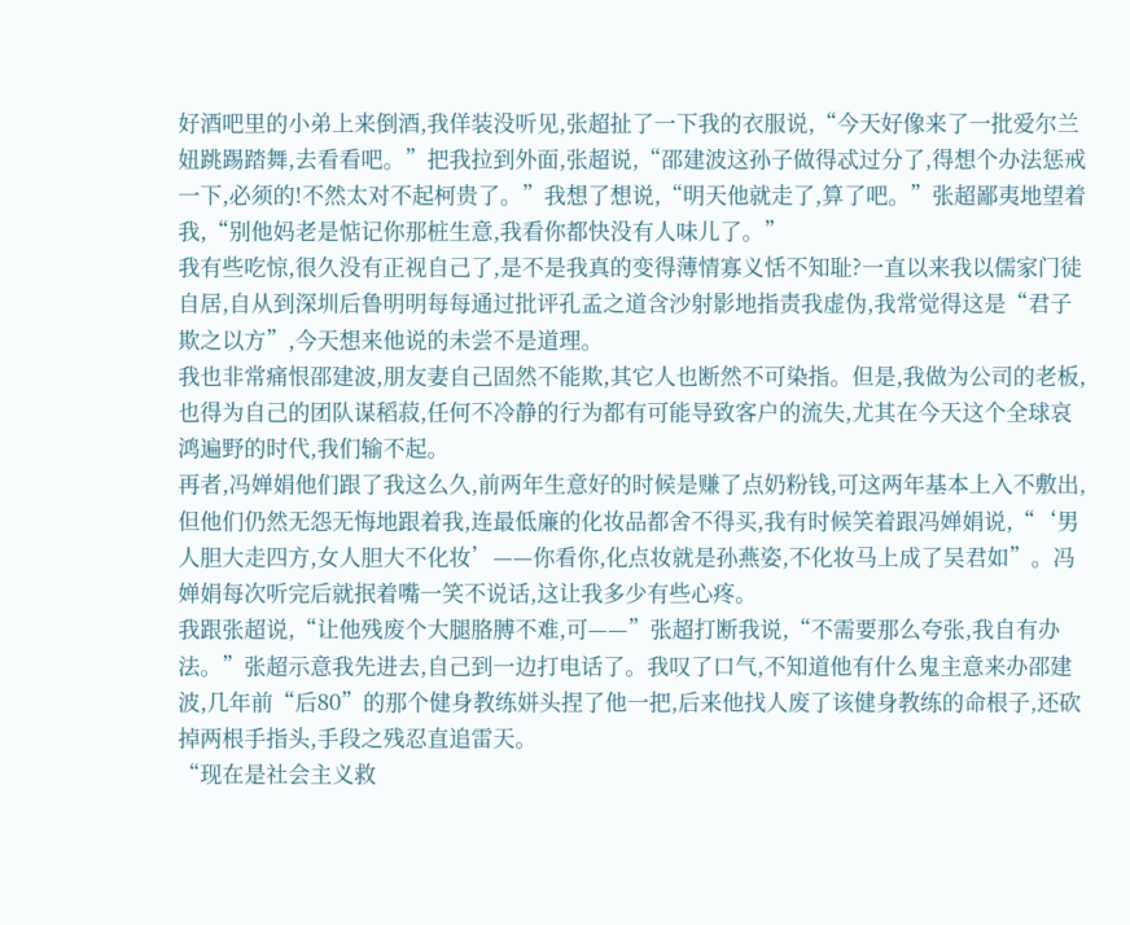好酒吧里的小弟上来倒酒,我佯装没听见,张超扯了一下我的衣服说,“今天好像来了一批爱尔兰妞跳踢踏舞,去看看吧。”把我拉到外面,张超说,“邵建波这孙子做得忒过分了,得想个办法惩戒一下,必须的!不然太对不起柯贵了。”我想了想说,“明天他就走了,算了吧。”张超鄙夷地望着我,“别他妈老是惦记你那桩生意,我看你都快没有人味儿了。”
我有些吃惊,很久没有正视自己了,是不是我真的变得薄情寡义恬不知耻?一直以来我以儒家门徒自居,自从到深圳后鲁明明每每通过批评孔孟之道含沙射影地指责我虚伪,我常觉得这是“君子欺之以方”,今天想来他说的未尝不是道理。
我也非常痛恨邵建波,朋友妻自己固然不能欺,其它人也断然不可染指。但是,我做为公司的老板,也得为自己的团队谋稻菽,任何不冷静的行为都有可能导致客户的流失,尤其在今天这个全球哀鸿遍野的时代,我们输不起。
再者,冯婵娟他们跟了我这么久,前两年生意好的时候是赚了点奶粉钱,可这两年基本上入不敷出,但他们仍然无怨无悔地跟着我,连最低廉的化妆品都舍不得买,我有时候笑着跟冯婵娟说,“‘男人胆大走四方,女人胆大不化妆’——你看你,化点妆就是孙燕姿,不化妆马上成了吴君如”。冯婵娟每次听完后就抿着嘴一笑不说话,这让我多少有些心疼。
我跟张超说,“让他残废个大腿胳膊不难,可——”张超打断我说,“不需要那么夸张,我自有办法。”张超示意我先进去,自己到一边打电话了。我叹了口气,不知道他有什么鬼主意来办邵建波,几年前“后80”的那个健身教练姘头捏了他一把,后来他找人废了该健身教练的命根子,还砍掉两根手指头,手段之残忍直追雷天。
“现在是社会主义救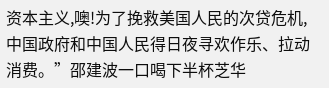资本主义,噢!为了挽救美国人民的次贷危机,中国政府和中国人民得日夜寻欢作乐、拉动消费。”邵建波一口喝下半杯芝华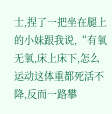士,捏了一把坐在腿上的小妹跟我说,“有氧无氧,床上床下,怎么运动这体重都死活不降,反而一路攀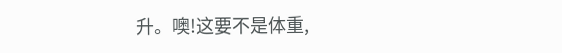升。噢!这要不是体重,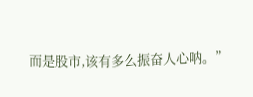而是股市,该有多么振奋人心呐。”